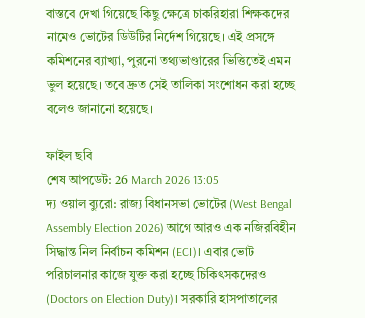বাস্তবে দেখা গিয়েছে কিছু ক্ষেত্রে চাকরিহারা শিক্ষকদের নামেও ভোটের ডিউটির নির্দেশ গিয়েছে। এই প্রসঙ্গে কমিশনের ব্যাখ্যা, পুরনো তথ্যভাণ্ডারের ভিত্তিতেই এমন ভুল হয়েছে। তবে দ্রুত সেই তালিকা সংশোধন করা হচ্ছে বলেও জানানো হয়েছে।

ফাইল ছবি
শেষ আপডেট: 26 March 2026 13:05
দ্য ওয়াল ব্যুরো: রাজ্য বিধানসভা ভোটের (West Bengal Assembly Election 2026) আগে আরও এক নজিরবিহীন সিদ্ধান্ত নিল নির্বাচন কমিশন (ECI)। এবার ভোট পরিচালনার কাজে যুক্ত করা হচ্ছে চিকিৎসকদেরও (Doctors on Election Duty)। সরকারি হাসপাতালের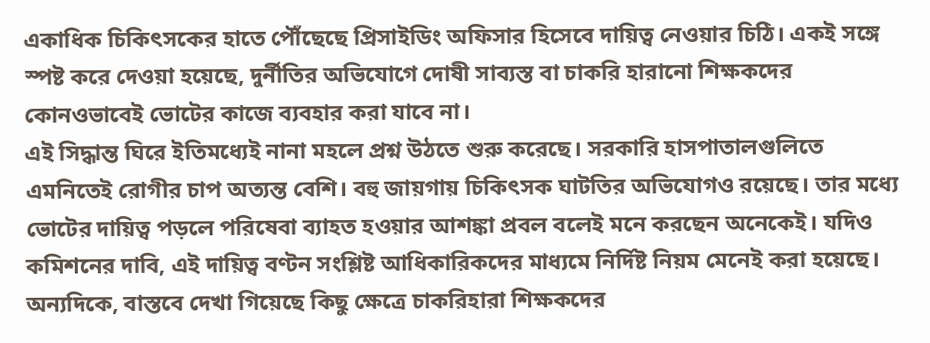একাধিক চিকিৎসকের হাতে পৌঁছেছে প্রিসাইডিং অফিসার হিসেবে দায়িত্ব নেওয়ার চিঠি। একই সঙ্গে স্পষ্ট করে দেওয়া হয়েছে, দুর্নীতির অভিযোগে দোষী সাব্যস্ত বা চাকরি হারানো শিক্ষকদের কোনওভাবেই ভোটের কাজে ব্যবহার করা যাবে না।
এই সিদ্ধান্ত ঘিরে ইতিমধ্যেই নানা মহলে প্রশ্ন উঠতে শুরু করেছে। সরকারি হাসপাতালগুলিতে এমনিতেই রোগীর চাপ অত্যন্ত বেশি। বহু জায়গায় চিকিৎসক ঘাটতির অভিযোগও রয়েছে। তার মধ্যে ভোটের দায়িত্ব পড়লে পরিষেবা ব্যাহত হওয়ার আশঙ্কা প্রবল বলেই মনে করছেন অনেকেই। যদিও কমিশনের দাবি, এই দায়িত্ব বণ্টন সংশ্লিষ্ট আধিকারিকদের মাধ্যমে নির্দিষ্ট নিয়ম মেনেই করা হয়েছে।
অন্যদিকে, বাস্তবে দেখা গিয়েছে কিছু ক্ষেত্রে চাকরিহারা শিক্ষকদের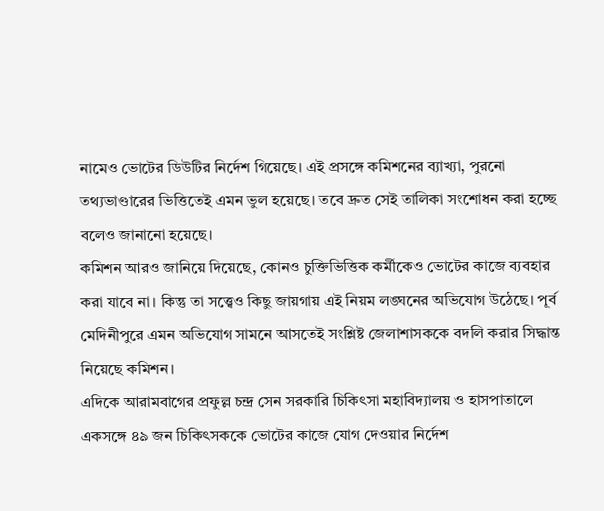নামেও ভোটের ডিউটির নির্দেশ গিয়েছে। এই প্রসঙ্গে কমিশনের ব্যাখ্যা, পুরনো তথ্যভাণ্ডারের ভিত্তিতেই এমন ভুল হয়েছে। তবে দ্রুত সেই তালিকা সংশোধন করা হচ্ছে বলেও জানানো হয়েছে।
কমিশন আরও জানিয়ে দিয়েছে, কোনও চুক্তিভিত্তিক কর্মীকেও ভোটের কাজে ব্যবহার করা যাবে না। কিন্তু তা সত্ত্বেও কিছু জায়গায় এই নিয়ম লঙ্ঘনের অভিযোগ উঠেছে। পূর্ব মেদিনীপুরে এমন অভিযোগ সামনে আসতেই সংশ্লিষ্ট জেলাশাসককে বদলি করার সিদ্ধান্ত নিয়েছে কমিশন।
এদিকে আরামবাগের প্রফুল্ল চন্দ্র সেন সরকারি চিকিৎসা মহাবিদ্যালয় ও হাসপাতালে একসঙ্গে ৪৯ জন চিকিৎসককে ভোটের কাজে যোগ দেওয়ার নির্দেশ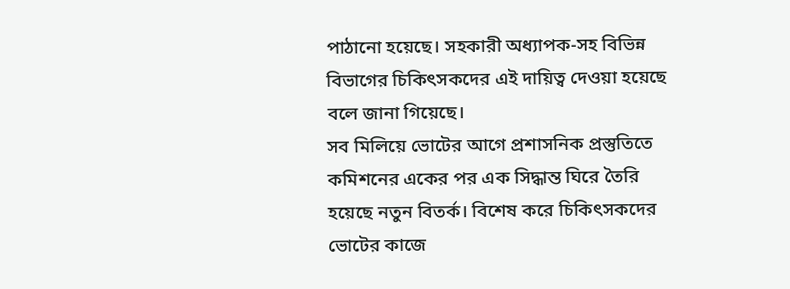পাঠানো হয়েছে। সহকারী অধ্যাপক-সহ বিভিন্ন বিভাগের চিকিৎসকদের এই দায়িত্ব দেওয়া হয়েছে বলে জানা গিয়েছে।
সব মিলিয়ে ভোটের আগে প্রশাসনিক প্রস্তুতিতে কমিশনের একের পর এক সিদ্ধান্ত ঘিরে তৈরি হয়েছে নতুন বিতর্ক। বিশেষ করে চিকিৎসকদের ভোটের কাজে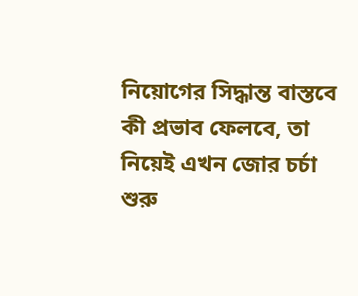নিয়োগের সিদ্ধান্ত বাস্তবে কী প্রভাব ফেলবে, তা নিয়েই এখন জোর চর্চা শুরু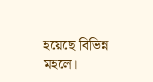হয়েছে বিভিন্ন মহলে।